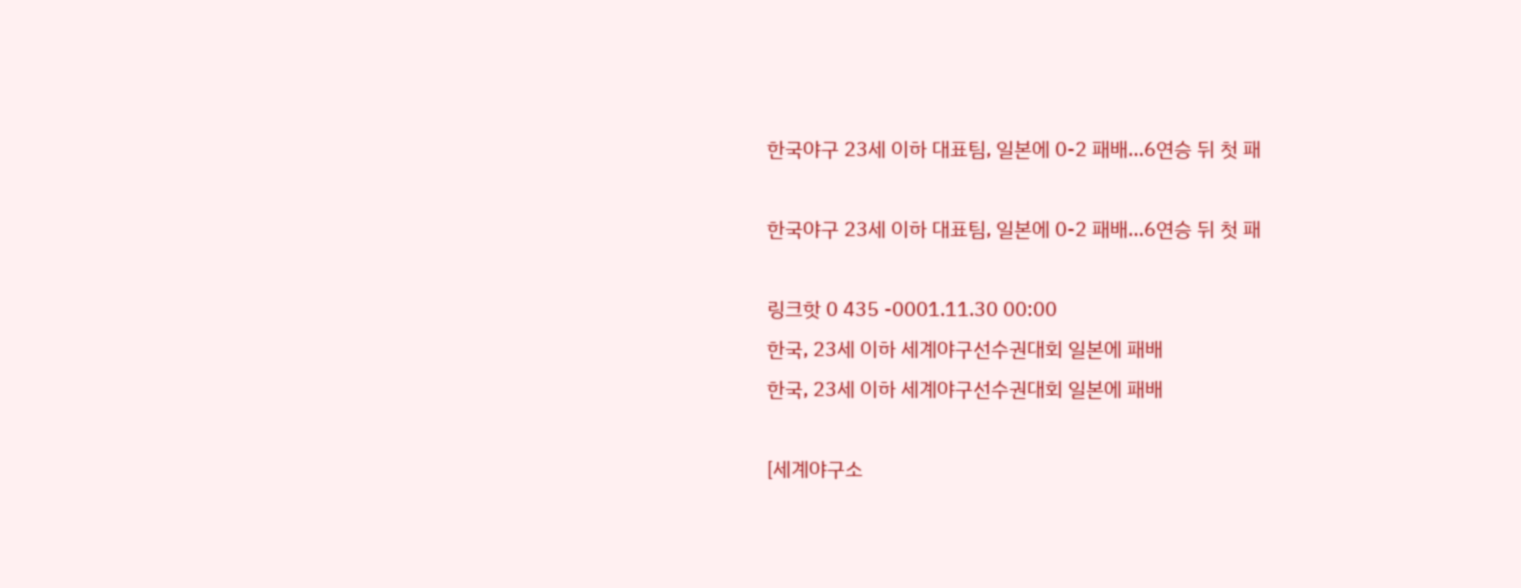한국야구 23세 이하 대표팀, 일본에 0-2 패배…6연승 뒤 첫 패

한국야구 23세 이하 대표팀, 일본에 0-2 패배…6연승 뒤 첫 패

링크핫 0 435 -0001.11.30 00:00
한국, 23세 이하 세계야구선수권대회 일본에 패배
한국, 23세 이하 세계야구선수권대회 일본에 패배

[세계야구소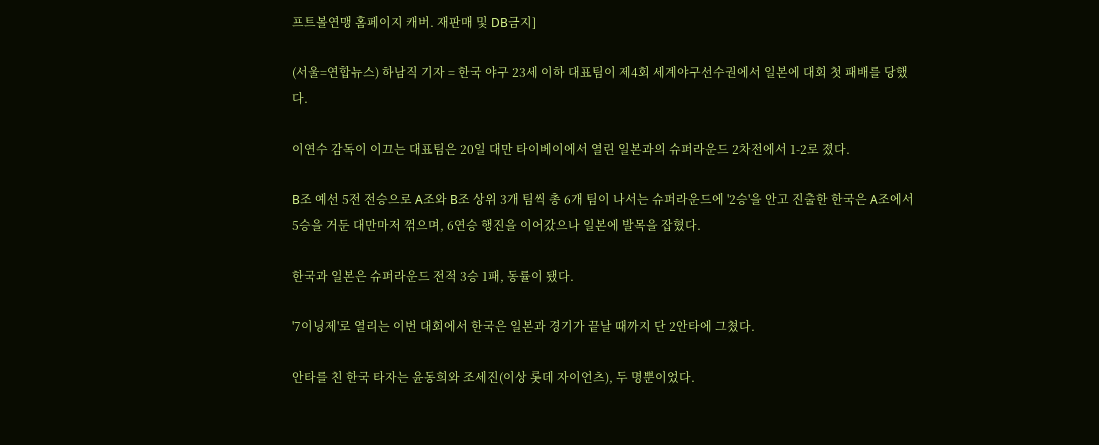프트볼연맹 홈페이지 캐버. 재판매 및 DB금지]

(서울=연합뉴스) 하남직 기자 = 한국 야구 23세 이하 대표팀이 제4회 세계야구선수권에서 일본에 대회 첫 패배를 당했다.

이연수 감독이 이끄는 대표팀은 20일 대만 타이베이에서 열린 일본과의 슈퍼라운드 2차전에서 1-2로 졌다.

B조 예선 5전 전승으로 A조와 B조 상위 3개 팀씩 총 6개 팀이 나서는 슈퍼라운드에 '2승'을 안고 진출한 한국은 A조에서 5승을 거둔 대만마저 꺾으며, 6연승 행진을 이어갔으나 일본에 발목을 잡혔다.

한국과 일본은 슈퍼라운드 전적 3승 1패, 동률이 됐다.

'7이닝제'로 열리는 이번 대회에서 한국은 일본과 경기가 끝날 때까지 단 2안타에 그쳤다.

안타를 친 한국 타자는 윤동희와 조세진(이상 롯데 자이언츠), 두 명뿐이었다.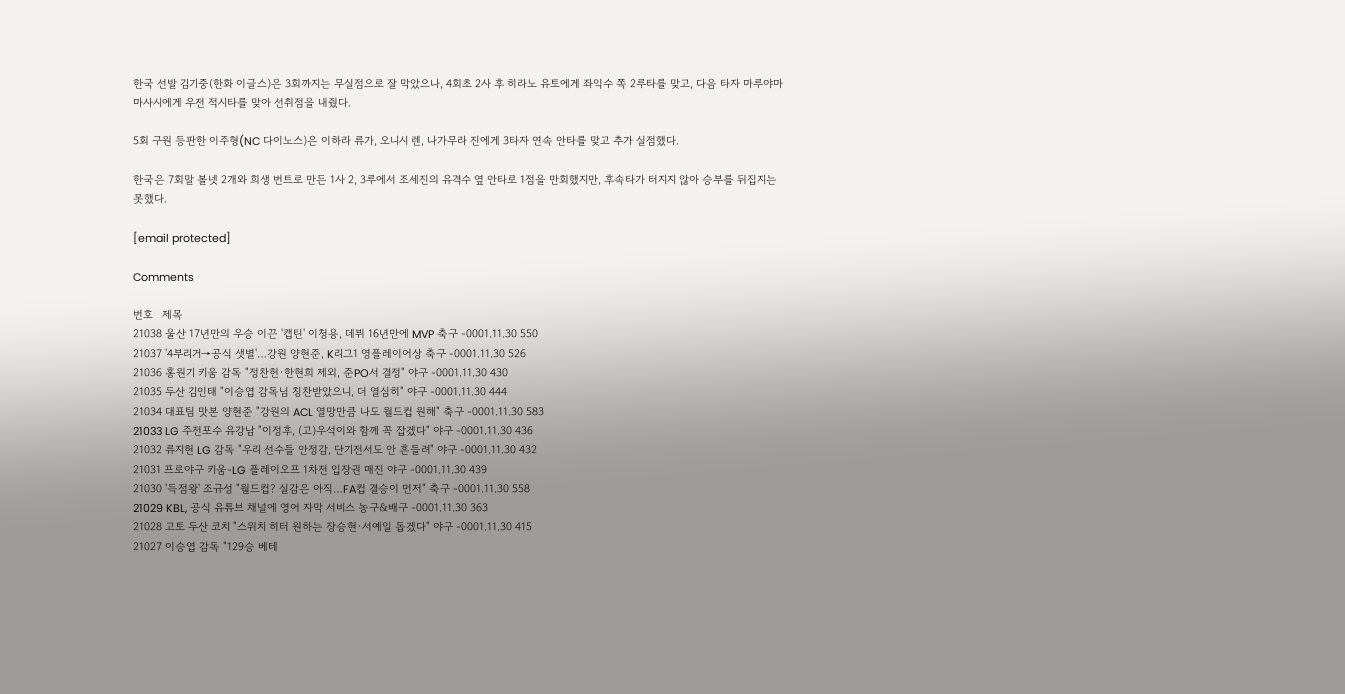한국 선발 김기중(한화 이글스)은 3회까지는 무실점으로 잘 막았으나, 4회초 2사 후 히라노 유토에게 좌익수 쪽 2루타를 맞고, 다음 타자 마루야마 마사시에게 우전 적시타를 맞아 선취점을 내줬다.

5회 구원 등판한 이주형(NC 다이노스)은 이하라 류가, 오니시 렌, 나가무라 진에게 3타자 연속 안타를 맞고 추가 실점했다.

한국은 7회말 볼넷 2개와 희생 번트로 만든 1사 2, 3루에서 조세진의 유격수 옆 안타로 1점을 만회했지만, 후속타가 터지지 않아 승부를 뒤집지는 못했다.

[email protected]

Comments

번호   제목
21038 울산 17년만의 우승 이끈 '캡틴' 이청용, 데뷔 16년만에 MVP 축구 -0001.11.30 550
21037 '4부리거→공식 샛별'…강원 양현준, K리그1 영플레이어상 축구 -0001.11.30 526
21036 홍원기 키움 감독 "정찬헌·한현희 제외, 준PO서 결정" 야구 -0001.11.30 430
21035 두산 김인태 "이승엽 감독님 칭찬받았으니, 더 열심히" 야구 -0001.11.30 444
21034 대표팀 맛본 양현준 "강원의 ACL 열망만큼 나도 월드컵 원해" 축구 -0001.11.30 583
21033 LG 주전포수 유강남 "이정후, (고)우석이와 함께 꼭 잡겠다" 야구 -0001.11.30 436
21032 류지현 LG 감독 "우리 선수들 안정감, 단기전서도 안 흔들려" 야구 -0001.11.30 432
21031 프로야구 키움-LG 플레이오프 1차전 입장권 매진 야구 -0001.11.30 439
21030 '득점왕' 조규성 "월드컵? 실감은 아직…FA컵 결승이 먼저" 축구 -0001.11.30 558
21029 KBL, 공식 유튜브 채널에 영어 자막 서비스 농구&배구 -0001.11.30 363
21028 고토 두산 코치 "스위치 히터 원하는 장승현·서예일 돕겠다" 야구 -0001.11.30 415
21027 이승엽 감독 "129승 베테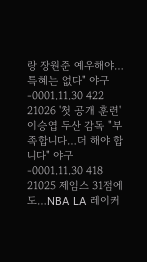랑 장원준 예우해야…특혜는 없다" 야구 -0001.11.30 422
21026 '첫 공개 훈련' 이승엽 두산 감독 "부족합니다…더 해야 합니다" 야구 -0001.11.30 418
21025 제임스 31점에도…NBA LA 레이커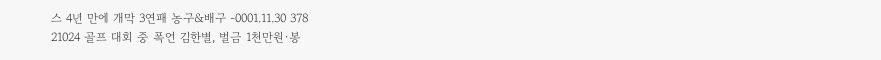스 4년 만에 개막 3연패 농구&배구 -0001.11.30 378
21024 골프 대회 중 폭언 김한별, 벌금 1천만원·봉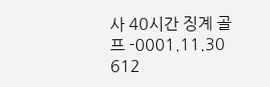사 40시간 징계 골프 -0001.11.30 612